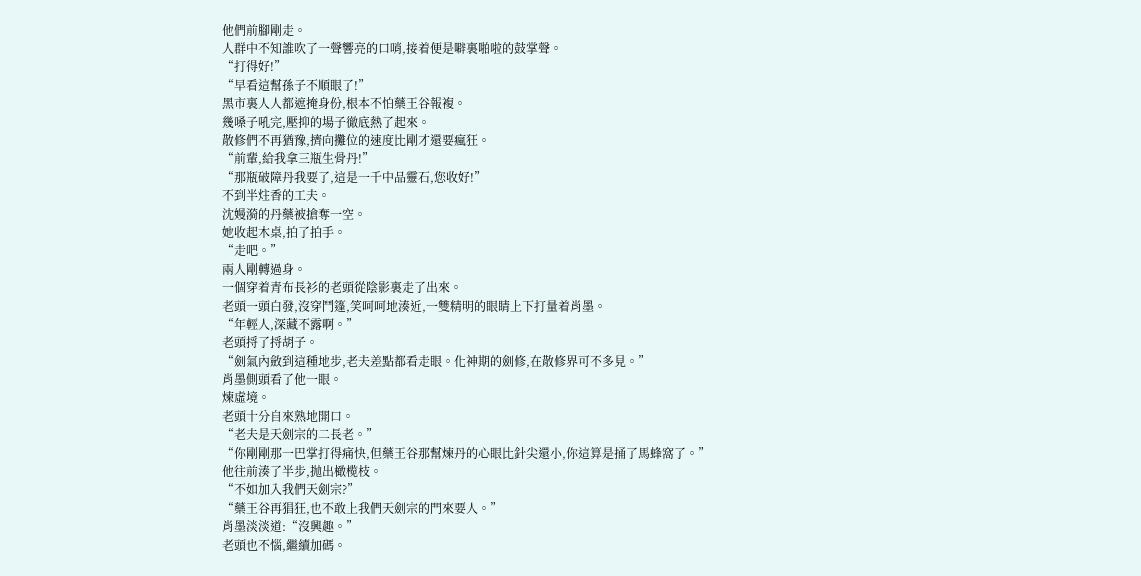他們前腳剛走。
人群中不知誰吹了一聲響亮的口哨,接着便是噼裏啪啦的鼓掌聲。
“打得好!”
“早看這幫孫子不順眼了!”
黑市裏人人都遮掩身份,根本不怕藥王谷報複。
幾嗓子吼完,壓抑的場子徹底熱了起來。
散修們不再猶豫,擠向攤位的速度比剛才還要瘋狂。
“前輩,給我拿三瓶生骨丹!”
“那瓶破障丹我要了,這是一千中品靈石,您收好!”
不到半炷香的工夫。
沈嫚漪的丹藥被搶奪一空。
她收起木桌,拍了拍手。
“走吧。”
兩人剛轉過身。
一個穿着青布長衫的老頭從陰影裏走了出來。
老頭一頭白發,沒穿鬥篷,笑呵呵地湊近,一雙精明的眼睛上下打量着肖墨。
“年輕人,深藏不露啊。”
老頭捋了捋胡子。
“劍氣內斂到這種地步,老夫差點都看走眼。化神期的劍修,在散修界可不多見。”
肖墨側頭看了他一眼。
煉虛境。
老頭十分自來熟地開口。
“老夫是天劍宗的二長老。”
“你剛剛那一巴掌打得痛快,但藥王谷那幫煉丹的心眼比針尖還小,你這算是捅了馬蜂窩了。”
他往前湊了半步,抛出橄榄枝。
“不如加入我們天劍宗?”
“藥王谷再猖狂,也不敢上我們天劍宗的門來要人。”
肖墨淡淡道:“沒興趣。”
老頭也不惱,繼續加碼。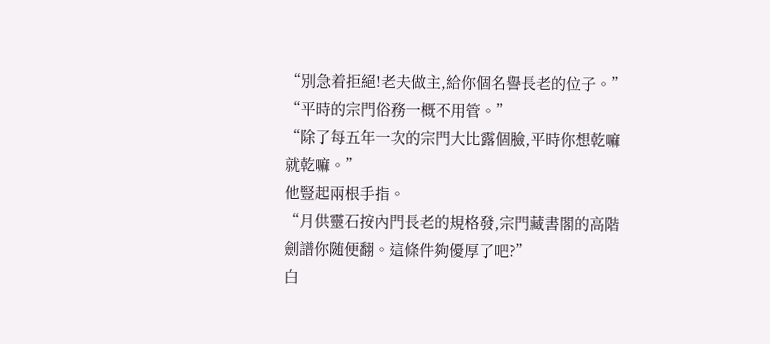“別急着拒絕!老夫做主,給你個名譽長老的位子。”
“平時的宗門俗務一概不用管。”
“除了每五年一次的宗門大比露個臉,平時你想乾嘛就乾嘛。”
他豎起兩根手指。
“月供靈石按內門長老的規格發,宗門藏書閣的高階劍譜你随便翻。這條件夠優厚了吧?”
白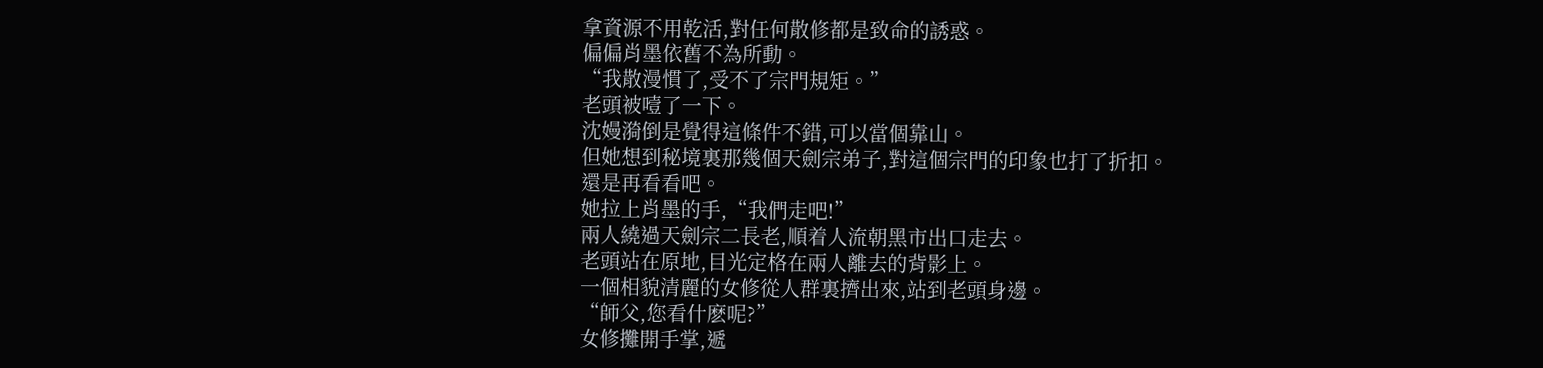拿資源不用乾活,對任何散修都是致命的誘惑。
偏偏肖墨依舊不為所動。
“我散漫慣了,受不了宗門規矩。”
老頭被噎了一下。
沈嫚漪倒是覺得這條件不錯,可以當個靠山。
但她想到秘境裏那幾個天劍宗弟子,對這個宗門的印象也打了折扣。
還是再看看吧。
她拉上肖墨的手,“我們走吧!”
兩人繞過天劍宗二長老,順着人流朝黑市出口走去。
老頭站在原地,目光定格在兩人離去的背影上。
一個相貌清麗的女修從人群裏擠出來,站到老頭身邊。
“師父,您看什麽呢?”
女修攤開手掌,遞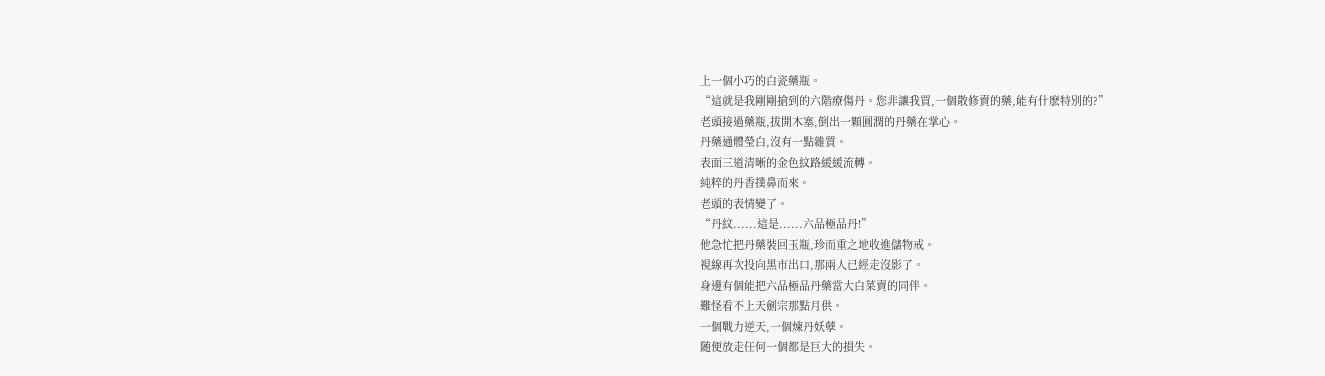上一個小巧的白瓷藥瓶。
“這就是我剛剛搶到的六階療傷丹。您非讓我買,一個散修賣的藥,能有什麽特別的?”
老頭接過藥瓶,拔開木塞,倒出一顆圓潤的丹藥在掌心。
丹藥通體瑩白,沒有一點雜質。
表面三道清晰的金色紋路緩緩流轉。
純粹的丹香撲鼻而來。
老頭的表情變了。
“丹紋......這是......六品極品丹!”
他急忙把丹藥裝回玉瓶,珍而重之地收進儲物戒。
視線再次投向黑市出口,那兩人已經走沒影了。
身邊有個能把六品極品丹藥當大白菜賣的同伴。
難怪看不上天劍宗那點月供。
一個戰力逆天,一個煉丹妖孽。
随便放走任何一個都是巨大的損失。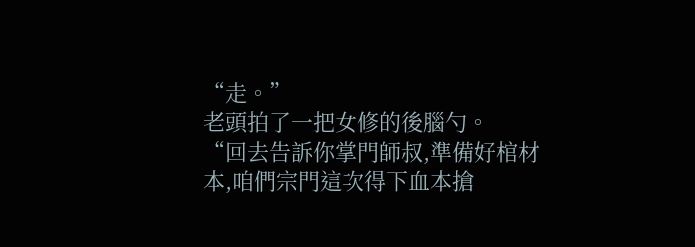“走。”
老頭拍了一把女修的後腦勺。
“回去告訴你掌門師叔,準備好棺材本,咱們宗門這次得下血本搶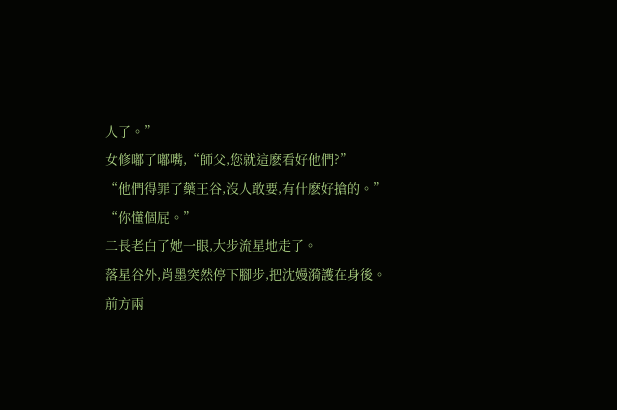人了。”
女修嘟了嘟嘴,“師父,您就這麽看好他們?”
“他們得罪了藥王谷,沒人敢要,有什麽好搶的。”
“你懂個屁。”
二長老白了她一眼,大步流星地走了。
落星谷外,肖墨突然停下腳步,把沈嫚漪護在身後。
前方兩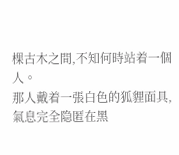棵古木之間,不知何時站着一個人。
那人戴着一張白色的狐貍面具,氣息完全隐匿在黑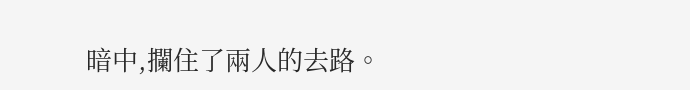暗中,攔住了兩人的去路。